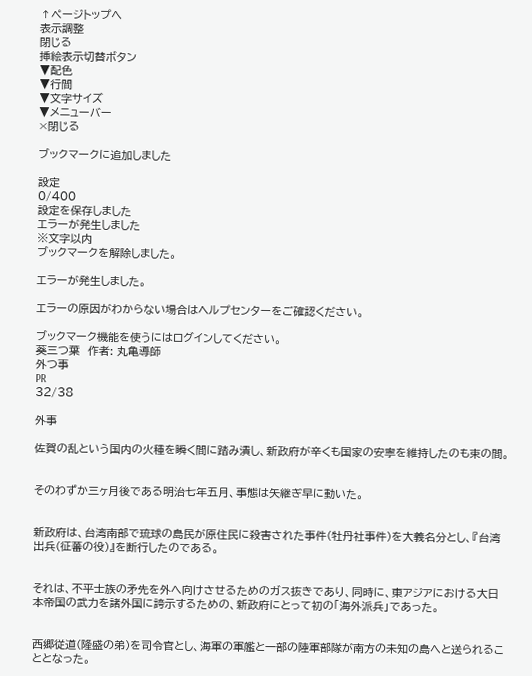↑ページトップへ
表示調整
閉じる
挿絵表示切替ボタン
▼配色
▼行間
▼文字サイズ
▼メニューバー
×閉じる

ブックマークに追加しました

設定
0/400
設定を保存しました
エラーが発生しました
※文字以内
ブックマークを解除しました。

エラーが発生しました。

エラーの原因がわからない場合はヘルプセンターをご確認ください。

ブックマーク機能を使うにはログインしてください。
葵三つ葉  作者: 丸亀導師
外つ事
PR
32/38

外事

佐賀の乱という国内の火種を瞬く間に踏み潰し、新政府が辛くも国家の安寧を維持したのも束の間。


そのわずか三ヶ月後である明治七年五月、事態は矢継ぎ早に動いた。


新政府は、台湾南部で琉球の島民が原住民に殺害された事件(牡丹社事件)を大義名分とし、『台湾出兵(征蕃の役)』を断行したのである。


それは、不平士族の矛先を外へ向けさせるためのガス抜きであり、同時に、東アジアにおける大日本帝国の武力を諸外国に誇示するための、新政府にとって初の「海外派兵」であった。


西郷従道(隆盛の弟)を司令官とし、海軍の軍艦と一部の陸軍部隊が南方の未知の島へと送られることとなった。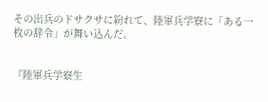その出兵のドサクサに紛れて、陸軍兵学寮に「ある一枚の辞令」が舞い込んだ。


『陸軍兵学寮生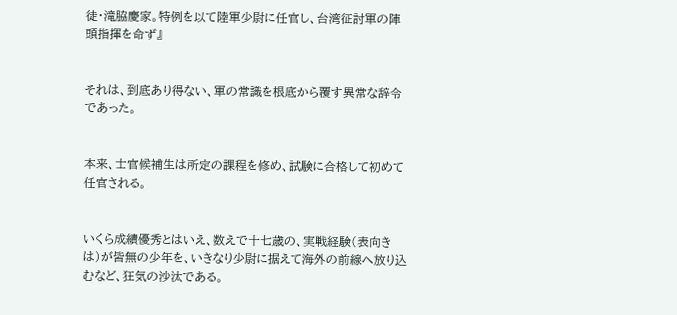徒・滝脇慶家。特例を以て陸軍少尉に任官し、台湾征討軍の陣頭指揮を命ず』


それは、到底あり得ない、軍の常識を根底から覆す異常な辞令であった。


本来、士官候補生は所定の課程を修め、試験に合格して初めて任官される。


いくら成績優秀とはいえ、数えで十七歳の、実戦経験(表向きは)が皆無の少年を、いきなり少尉に据えて海外の前線へ放り込むなど、狂気の沙汰である。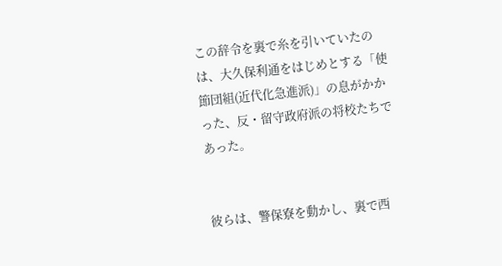この辞令を裏で糸を引いていたのは、大久保利通をはじめとする「使節団組(近代化急進派)」の息がかかった、反・留守政府派の将校たちであった。


彼らは、警保寮を動かし、裏で西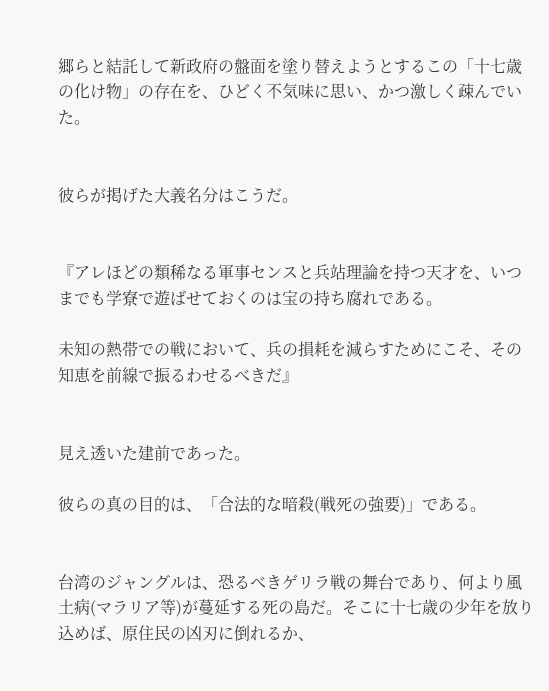郷らと結託して新政府の盤面を塗り替えようとするこの「十七歳の化け物」の存在を、ひどく不気味に思い、かつ激しく疎んでいた。


彼らが掲げた大義名分はこうだ。


『アレほどの類稀なる軍事センスと兵站理論を持つ天才を、いつまでも学寮で遊ばせておくのは宝の持ち腐れである。

未知の熱帯での戦において、兵の損耗を減らすためにこそ、その知恵を前線で振るわせるべきだ』


見え透いた建前であった。

彼らの真の目的は、「合法的な暗殺(戦死の強要)」である。


台湾のジャングルは、恐るべきゲリラ戦の舞台であり、何より風土病(マラリア等)が蔓延する死の島だ。そこに十七歳の少年を放り込めば、原住民の凶刃に倒れるか、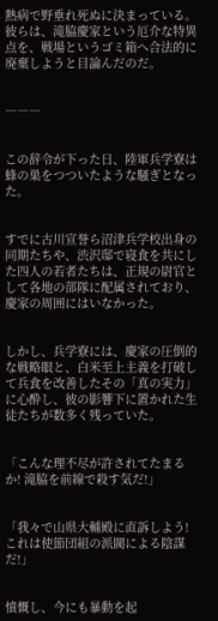熱病で野垂れ死ぬに決まっている。彼らは、滝脇慶家という厄介な特異点を、戦場というゴミ箱へ合法的に廃棄しようと目論んだのだ。


―――


この辞令が下った日、陸軍兵学寮は蜂の巣をつついたような騒ぎとなった。


すでに古川宣誉ら沼津兵学校出身の同期たちや、渋沢邸で寝食を共にした四人の若者たちは、正規の尉官として各地の部隊に配属されており、慶家の周囲にはいなかった。


しかし、兵学寮には、慶家の圧倒的な戦略眼と、白米至上主義を打破して兵食を改善したその「真の実力」に心酔し、彼の影響下に置かれた生徒たちが数多く残っていた。


「こんな理不尽が許されてたまるか! 滝脇を前線で殺す気だ!」


「我々で山県大輔殿に直訴しよう! これは使節団組の派閥による陰謀だ!」


憤慨し、今にも暴動を起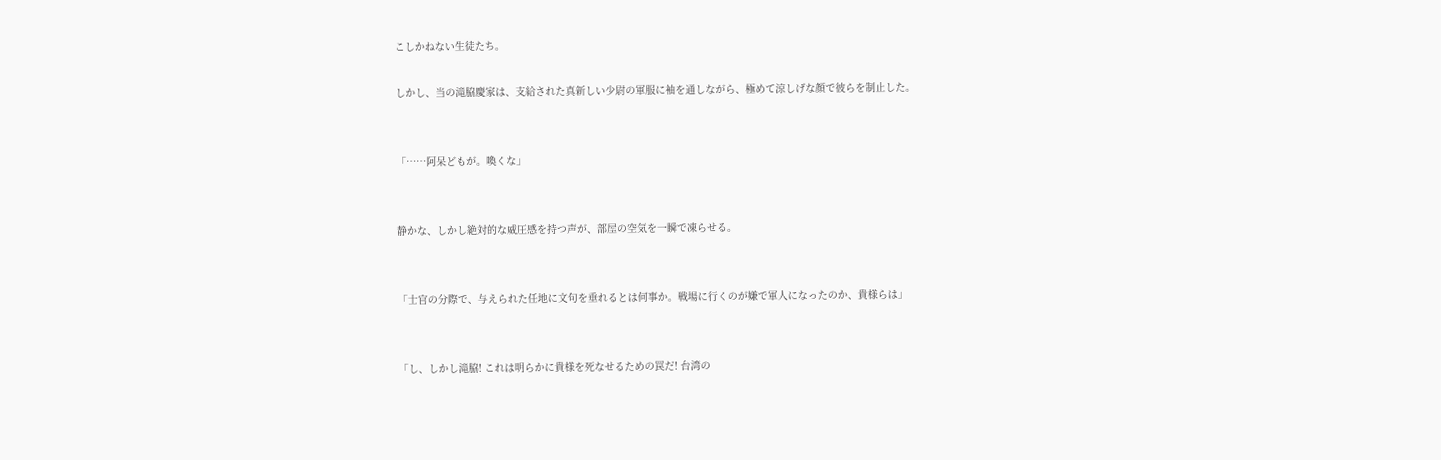こしかねない生徒たち。

しかし、当の滝脇慶家は、支給された真新しい少尉の軍服に袖を通しながら、極めて涼しげな顔で彼らを制止した。


「……阿呆どもが。喚くな」


静かな、しかし絶対的な威圧感を持つ声が、部屋の空気を一瞬で凍らせる。


「士官の分際で、与えられた任地に文句を垂れるとは何事か。戦場に行くのが嫌で軍人になったのか、貴様らは」


「し、しかし滝脇! これは明らかに貴様を死なせるための罠だ! 台湾の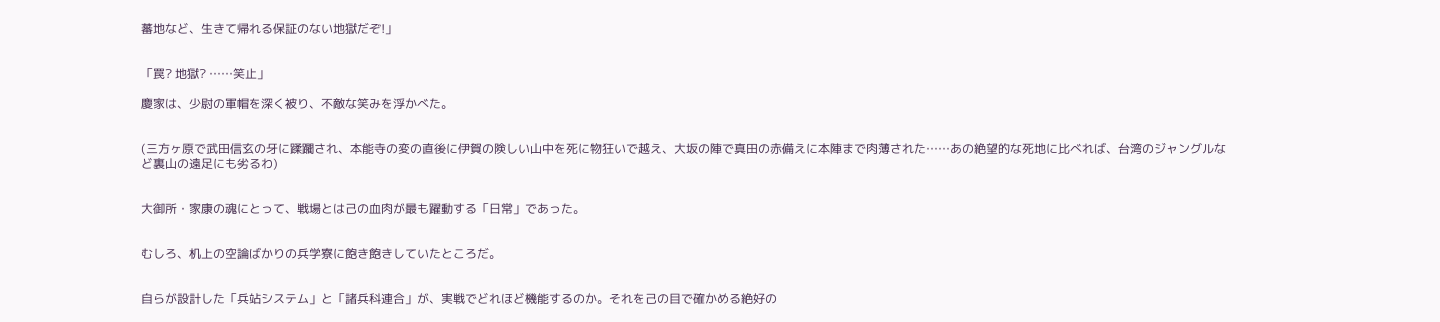蕃地など、生きて帰れる保証のない地獄だぞ!」


「罠? 地獄? ……笑止」

慶家は、少尉の軍帽を深く被り、不敵な笑みを浮かべた。


(三方ヶ原で武田信玄の牙に蹂躙され、本能寺の変の直後に伊賀の険しい山中を死に物狂いで越え、大坂の陣で真田の赤備えに本陣まで肉薄された……あの絶望的な死地に比べれば、台湾のジャングルなど裏山の遠足にも劣るわ)


大御所・家康の魂にとって、戦場とは己の血肉が最も躍動する「日常」であった。


むしろ、机上の空論ばかりの兵学寮に飽き飽きしていたところだ。


自らが設計した「兵站システム」と「諸兵科連合」が、実戦でどれほど機能するのか。それを己の目で確かめる絶好の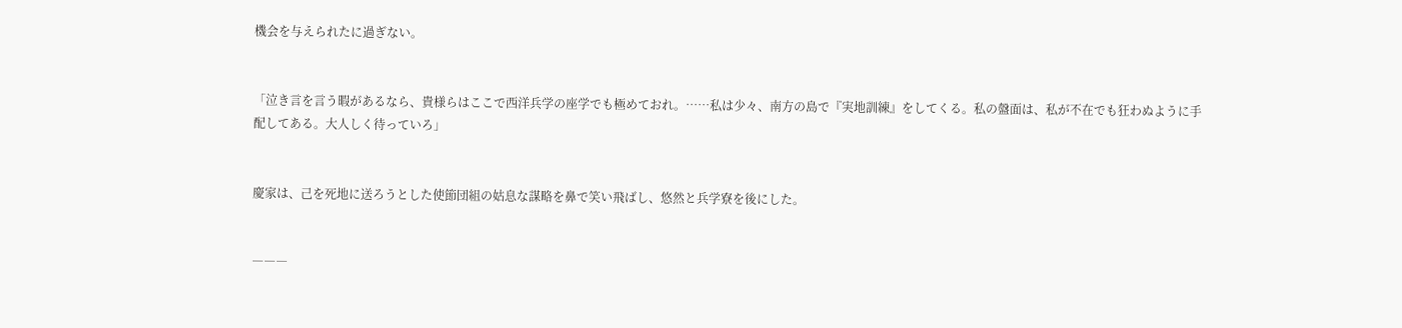機会を与えられたに過ぎない。


「泣き言を言う暇があるなら、貴様らはここで西洋兵学の座学でも極めておれ。……私は少々、南方の島で『実地訓練』をしてくる。私の盤面は、私が不在でも狂わぬように手配してある。大人しく待っていろ」


慶家は、己を死地に送ろうとした使節団組の姑息な謀略を鼻で笑い飛ばし、悠然と兵学寮を後にした。


―――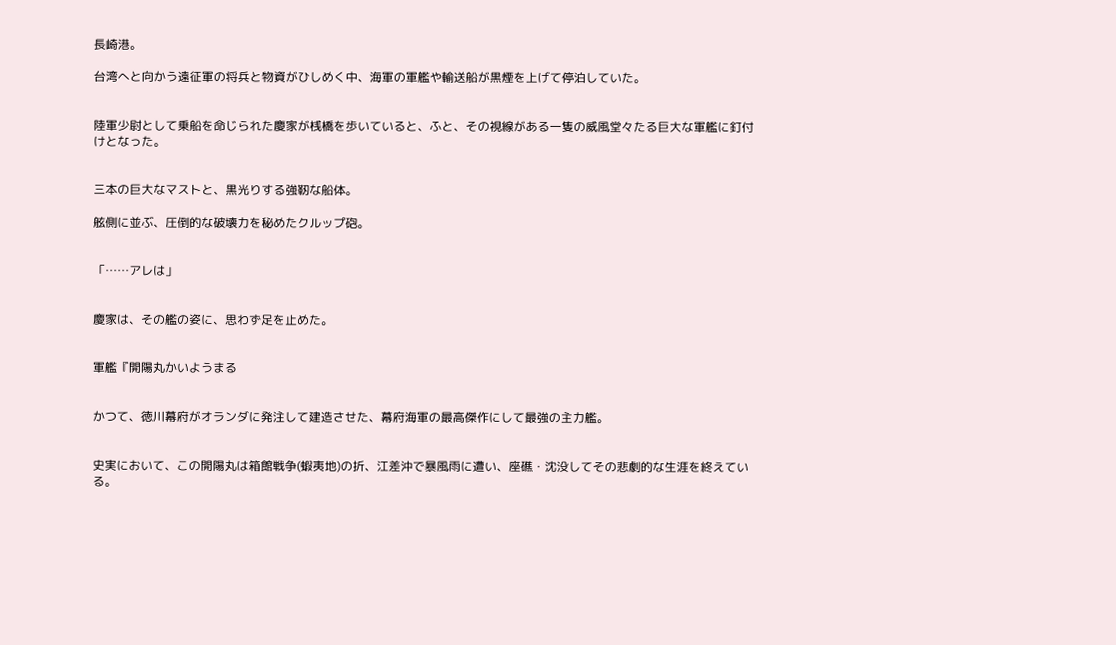長崎港。

台湾へと向かう遠征軍の将兵と物資がひしめく中、海軍の軍艦や輸送船が黒煙を上げて停泊していた。


陸軍少尉として乗船を命じられた慶家が桟橋を歩いていると、ふと、その視線がある一隻の威風堂々たる巨大な軍艦に釘付けとなった。


三本の巨大なマストと、黒光りする強靭な船体。

舷側に並ぶ、圧倒的な破壊力を秘めたクルップ砲。


「……アレは」


慶家は、その艦の姿に、思わず足を止めた。


軍艦『開陽丸かいようまる


かつて、徳川幕府がオランダに発注して建造させた、幕府海軍の最高傑作にして最強の主力艦。


史実において、この開陽丸は箱館戦争(蝦夷地)の折、江差沖で暴風雨に遭い、座礁・沈没してその悲劇的な生涯を終えている。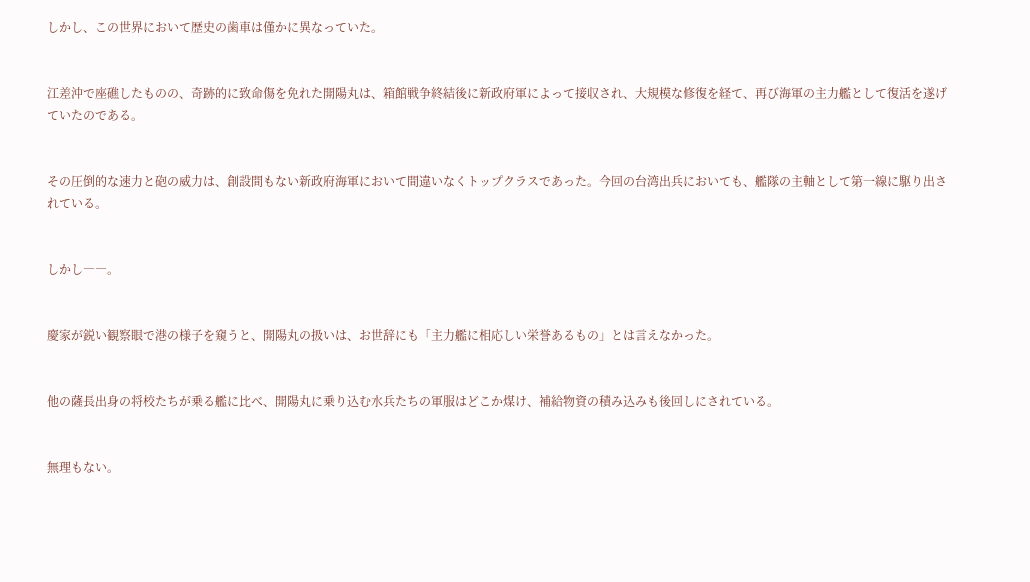しかし、この世界において歴史の歯車は僅かに異なっていた。


江差沖で座礁したものの、奇跡的に致命傷を免れた開陽丸は、箱館戦争終結後に新政府軍によって接収され、大規模な修復を経て、再び海軍の主力艦として復活を遂げていたのである。


その圧倒的な速力と砲の威力は、創設間もない新政府海軍において間違いなくトップクラスであった。今回の台湾出兵においても、艦隊の主軸として第一線に駆り出されている。


しかし――。


慶家が鋭い観察眼で港の様子を窺うと、開陽丸の扱いは、お世辞にも「主力艦に相応しい栄誉あるもの」とは言えなかった。


他の薩長出身の将校たちが乗る艦に比べ、開陽丸に乗り込む水兵たちの軍服はどこか煤け、補給物資の積み込みも後回しにされている。


無理もない。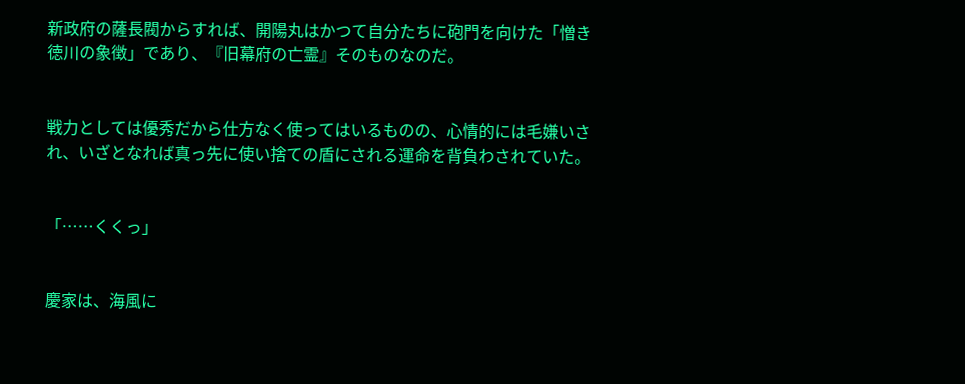新政府の薩長閥からすれば、開陽丸はかつて自分たちに砲門を向けた「憎き徳川の象徴」であり、『旧幕府の亡霊』そのものなのだ。


戦力としては優秀だから仕方なく使ってはいるものの、心情的には毛嫌いされ、いざとなれば真っ先に使い捨ての盾にされる運命を背負わされていた。


「……くくっ」


慶家は、海風に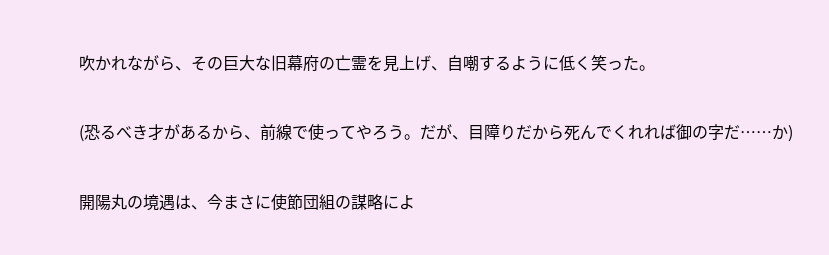吹かれながら、その巨大な旧幕府の亡霊を見上げ、自嘲するように低く笑った。


(恐るべき才があるから、前線で使ってやろう。だが、目障りだから死んでくれれば御の字だ……か)


開陽丸の境遇は、今まさに使節団組の謀略によ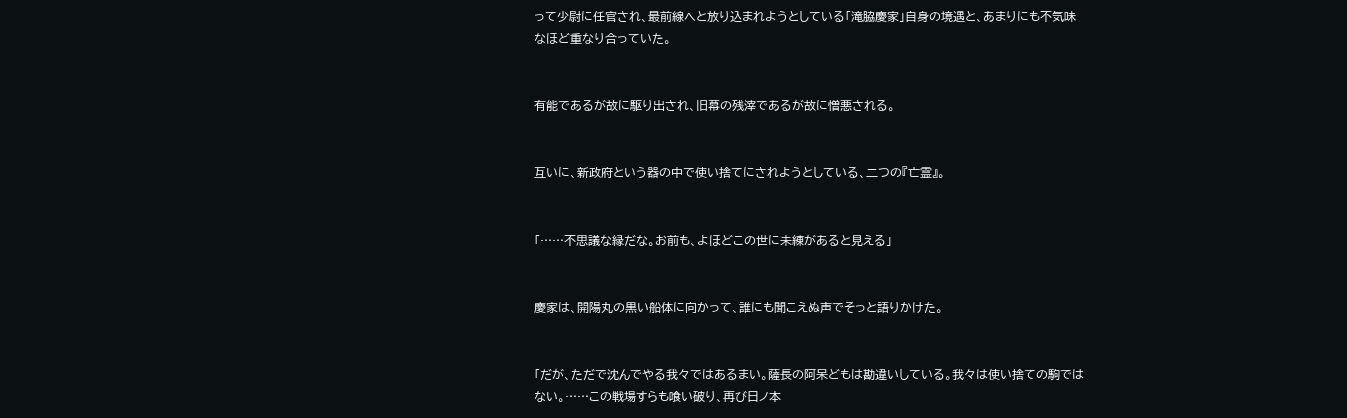って少尉に任官され、最前線へと放り込まれようとしている「滝脇慶家」自身の境遇と、あまりにも不気味なほど重なり合っていた。


有能であるが故に駆り出され、旧幕の残滓であるが故に憎悪される。


互いに、新政府という器の中で使い捨てにされようとしている、二つの『亡霊』。


「……不思議な縁だな。お前も、よほどこの世に未練があると見える」


慶家は、開陽丸の黒い船体に向かって、誰にも聞こえぬ声でそっと語りかけた。


「だが、ただで沈んでやる我々ではあるまい。薩長の阿呆どもは勘違いしている。我々は使い捨ての駒ではない。……この戦場すらも喰い破り、再び日ノ本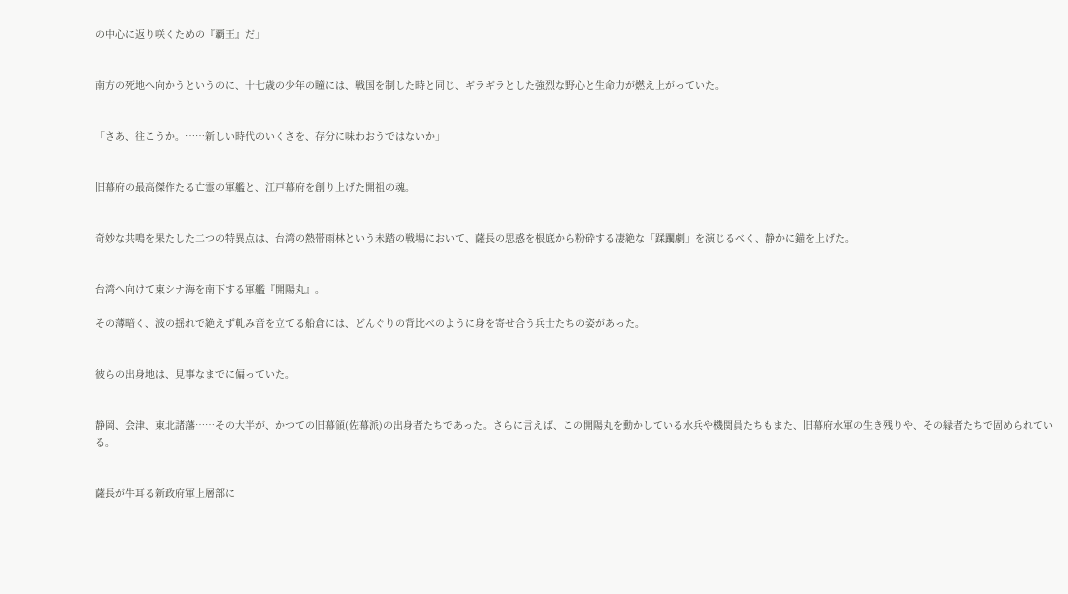の中心に返り咲くための『覇王』だ」


南方の死地へ向かうというのに、十七歳の少年の瞳には、戦国を制した時と同じ、ギラギラとした強烈な野心と生命力が燃え上がっていた。


「さあ、往こうか。……新しい時代のいくさを、存分に味わおうではないか」


旧幕府の最高傑作たる亡霊の軍艦と、江戸幕府を創り上げた開祖の魂。


奇妙な共鳴を果たした二つの特異点は、台湾の熱帯雨林という未踏の戦場において、薩長の思惑を根底から粉砕する凄絶な「蹂躙劇」を演じるべく、静かに錨を上げた。


台湾へ向けて東シナ海を南下する軍艦『開陽丸』。

その薄暗く、波の揺れで絶えず軋み音を立てる船倉には、どんぐりの背比べのように身を寄せ合う兵士たちの姿があった。


彼らの出身地は、見事なまでに偏っていた。


静岡、会津、東北諸藩……その大半が、かつての旧幕領(佐幕派)の出身者たちであった。さらに言えば、この開陽丸を動かしている水兵や機関員たちもまた、旧幕府水軍の生き残りや、その縁者たちで固められている。


薩長が牛耳る新政府軍上層部に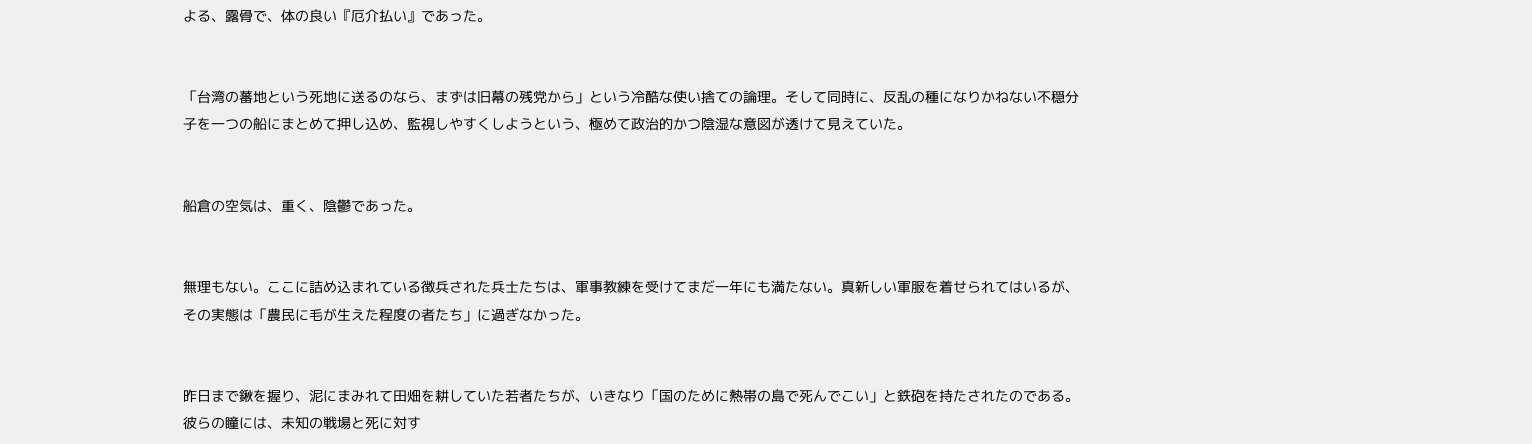よる、露骨で、体の良い『厄介払い』であった。


「台湾の蕃地という死地に送るのなら、まずは旧幕の残党から」という冷酷な使い捨ての論理。そして同時に、反乱の種になりかねない不穏分子を一つの船にまとめて押し込め、監視しやすくしようという、極めて政治的かつ陰湿な意図が透けて見えていた。


船倉の空気は、重く、陰鬱であった。


無理もない。ここに詰め込まれている徴兵された兵士たちは、軍事教練を受けてまだ一年にも満たない。真新しい軍服を着せられてはいるが、その実態は「農民に毛が生えた程度の者たち」に過ぎなかった。


昨日まで鍬を握り、泥にまみれて田畑を耕していた若者たちが、いきなり「国のために熱帯の島で死んでこい」と鉄砲を持たされたのである。彼らの瞳には、未知の戦場と死に対す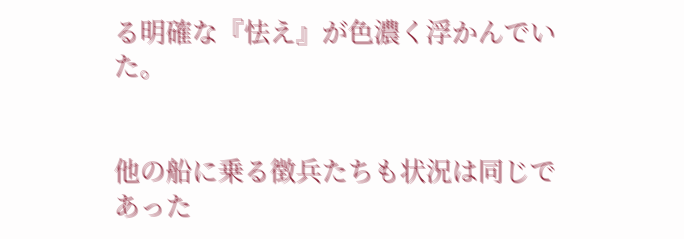る明確な『怯え』が色濃く浮かんでいた。


他の船に乗る徴兵たちも状況は同じであった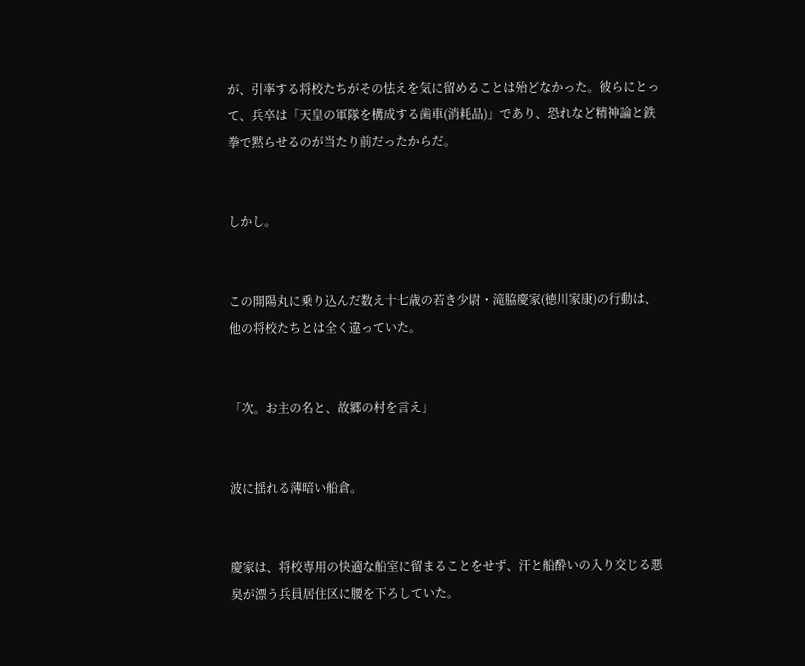が、引率する将校たちがその怯えを気に留めることは殆どなかった。彼らにとって、兵卒は「天皇の軍隊を構成する歯車(消耗品)」であり、恐れなど精神論と鉄拳で黙らせるのが当たり前だったからだ。


しかし。


この開陽丸に乗り込んだ数え十七歳の若き少尉・滝脇慶家(徳川家康)の行動は、他の将校たちとは全く違っていた。


「次。お主の名と、故郷の村を言え」


波に揺れる薄暗い船倉。


慶家は、将校専用の快適な船室に留まることをせず、汗と船酔いの入り交じる悪臭が漂う兵員居住区に腰を下ろしていた。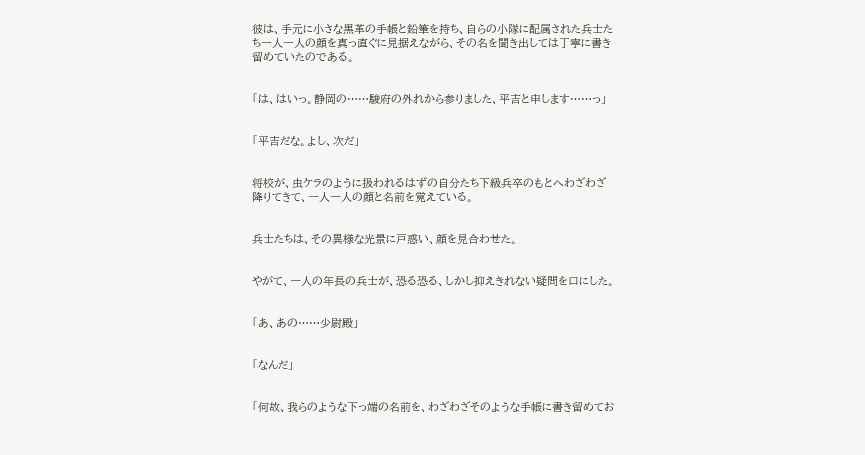彼は、手元に小さな黒革の手帳と鉛筆を持ち、自らの小隊に配属された兵士たち一人一人の顔を真っ直ぐに見据えながら、その名を聞き出しては丁寧に書き留めていたのである。


「は、はいっ。静岡の……駿府の外れから参りました、平吉と申します……っ」


「平吉だな。よし、次だ」


将校が、虫ケラのように扱われるはずの自分たち下級兵卒のもとへわざわざ降りてきて、一人一人の顔と名前を覚えている。


兵士たちは、その異様な光景に戸惑い、顔を見合わせた。


やがて、一人の年長の兵士が、恐る恐る、しかし抑えきれない疑問を口にした。


「あ、あの……少尉殿」


「なんだ」


「何故、我らのような下っ端の名前を、わざわざそのような手帳に書き留めてお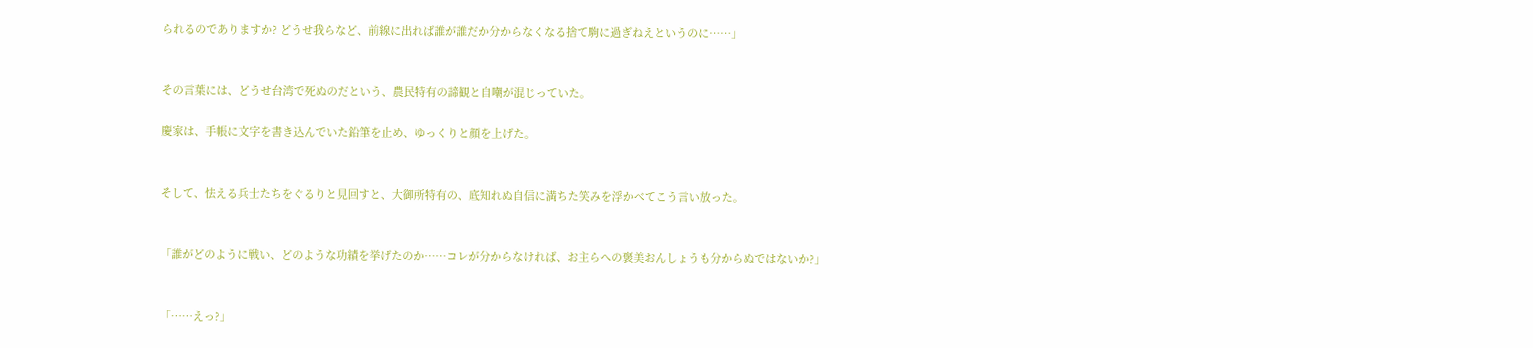られるのでありますか? どうせ我らなど、前線に出れば誰が誰だか分からなくなる捨て駒に過ぎねえというのに……」


その言葉には、どうせ台湾で死ぬのだという、農民特有の諦観と自嘲が混じっていた。

慶家は、手帳に文字を書き込んでいた鉛筆を止め、ゆっくりと顔を上げた。


そして、怯える兵士たちをぐるりと見回すと、大御所特有の、底知れぬ自信に満ちた笑みを浮かべてこう言い放った。


「誰がどのように戦い、どのような功績を挙げたのか……コレが分からなければ、お主らへの褒美おんしょうも分からぬではないか?」


「……えっ?」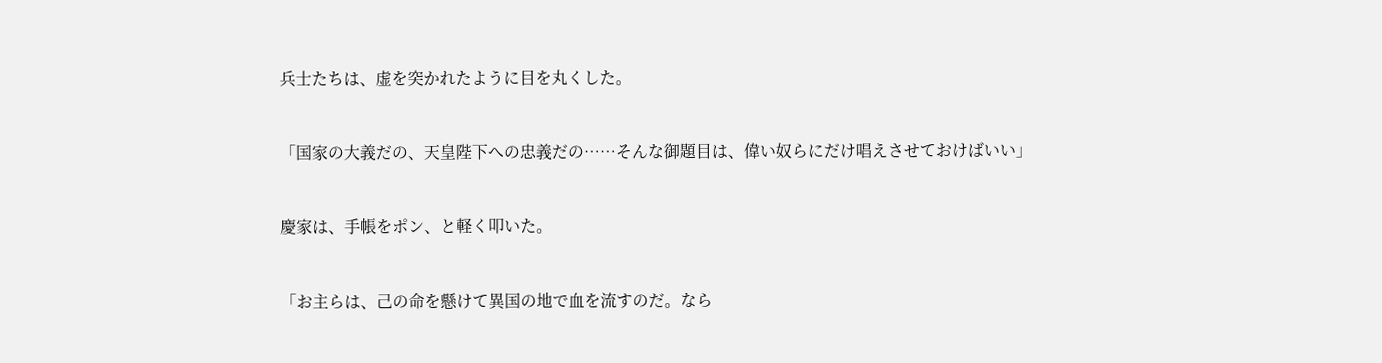兵士たちは、虚を突かれたように目を丸くした。


「国家の大義だの、天皇陛下への忠義だの……そんな御題目は、偉い奴らにだけ唱えさせておけばいい」


慶家は、手帳をポン、と軽く叩いた。


「お主らは、己の命を懸けて異国の地で血を流すのだ。なら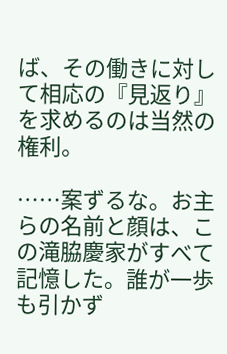ば、その働きに対して相応の『見返り』を求めるのは当然の権利。

……案ずるな。お主らの名前と顔は、この滝脇慶家がすべて記憶した。誰が一歩も引かず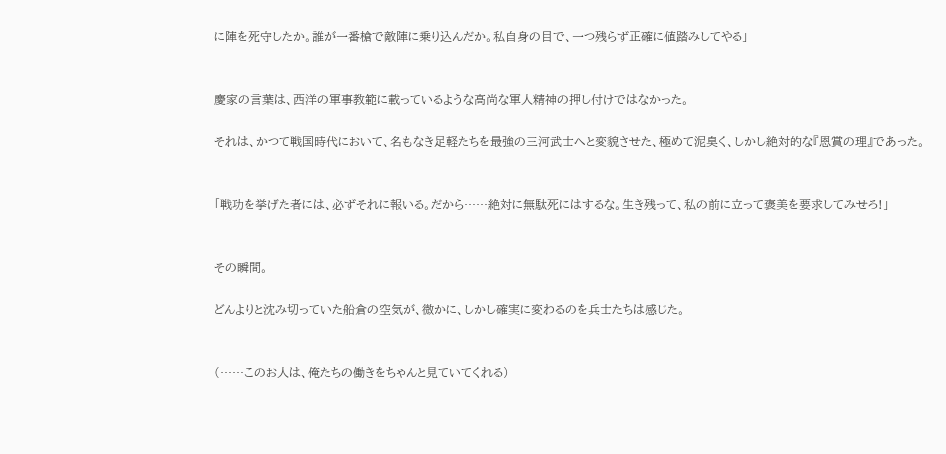に陣を死守したか。誰が一番槍で敵陣に乗り込んだか。私自身の目で、一つ残らず正確に値踏みしてやる」


慶家の言葉は、西洋の軍事教範に載っているような高尚な軍人精神の押し付けではなかった。

それは、かつて戦国時代において、名もなき足軽たちを最強の三河武士へと変貌させた、極めて泥臭く、しかし絶対的な『恩賞の理』であった。


「戦功を挙げた者には、必ずそれに報いる。だから……絶対に無駄死にはするな。生き残って、私の前に立って褒美を要求してみせろ!」


その瞬間。

どんよりと沈み切っていた船倉の空気が、微かに、しかし確実に変わるのを兵士たちは感じた。


(……このお人は、俺たちの働きをちゃんと見ていてくれる)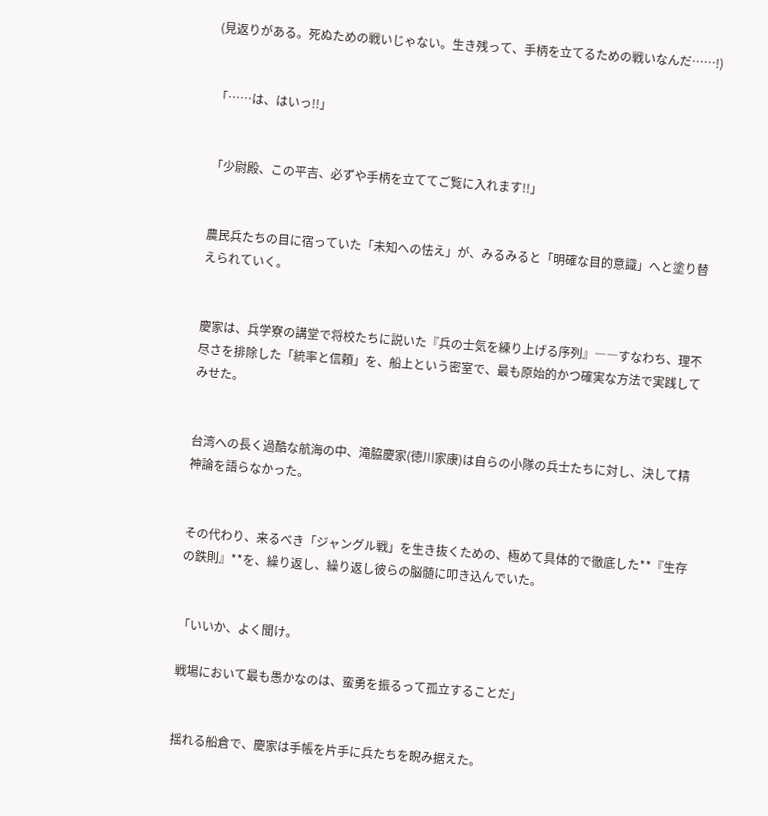(見返りがある。死ぬための戦いじゃない。生き残って、手柄を立てるための戦いなんだ……!)


「……は、はいっ!!」


「少尉殿、この平吉、必ずや手柄を立ててご覧に入れます!!」


農民兵たちの目に宿っていた「未知への怯え」が、みるみると「明確な目的意識」へと塗り替えられていく。


慶家は、兵学寮の講堂で将校たちに説いた『兵の士気を練り上げる序列』――すなわち、理不尽さを排除した「統率と信頼」を、船上という密室で、最も原始的かつ確実な方法で実践してみせた。


台湾への長く過酷な航海の中、滝脇慶家(徳川家康)は自らの小隊の兵士たちに対し、決して精神論を語らなかった。


その代わり、来るべき「ジャングル戦」を生き抜くための、極めて具体的で徹底した**『生存の鉄則』**を、繰り返し、繰り返し彼らの脳髄に叩き込んでいた。


「いいか、よく聞け。

戦場において最も愚かなのは、蛮勇を振るって孤立することだ」


揺れる船倉で、慶家は手帳を片手に兵たちを睨み据えた。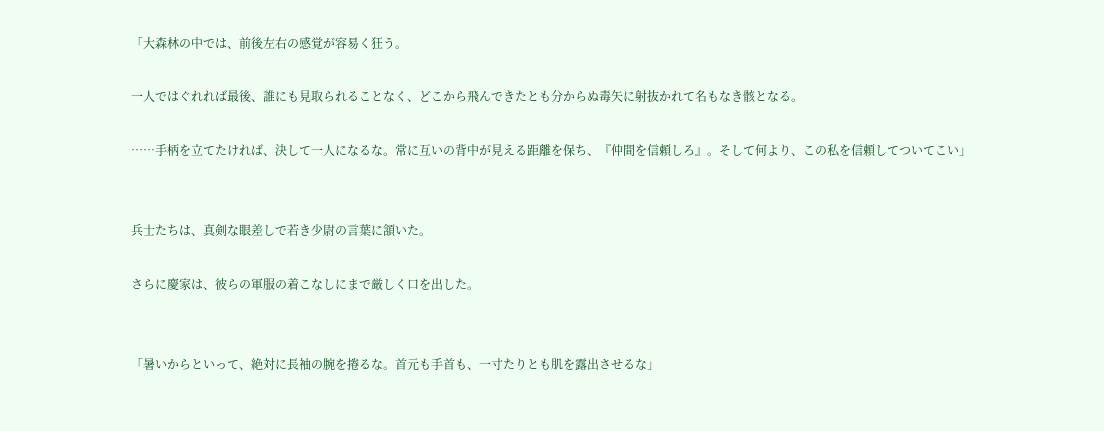「大森林の中では、前後左右の感覚が容易く狂う。

一人ではぐれれば最後、誰にも見取られることなく、どこから飛んできたとも分からぬ毒矢に射抜かれて名もなき骸となる。

……手柄を立てたければ、決して一人になるな。常に互いの背中が見える距離を保ち、『仲間を信頼しろ』。そして何より、この私を信頼してついてこい」


兵士たちは、真剣な眼差しで若き少尉の言葉に頷いた。

さらに慶家は、彼らの軍服の着こなしにまで厳しく口を出した。


「暑いからといって、絶対に長袖の腕を捲るな。首元も手首も、一寸たりとも肌を露出させるな」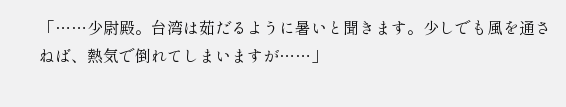「……少尉殿。台湾は茹だるように暑いと聞きます。少しでも風を通さねば、熱気で倒れてしまいますが……」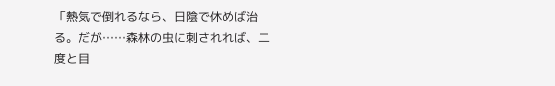「熱気で倒れるなら、日陰で休めば治る。だが……森林の虫に刺されれば、二度と目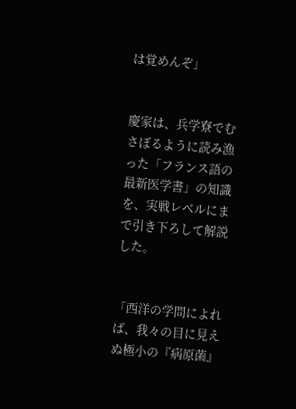は覚めんぞ」


慶家は、兵学寮でむさぼるように読み漁った「フランス語の最新医学書」の知識を、実戦レベルにまで引き下ろして解説した。


「西洋の学問によれば、我々の目に見えぬ極小の『病原菌』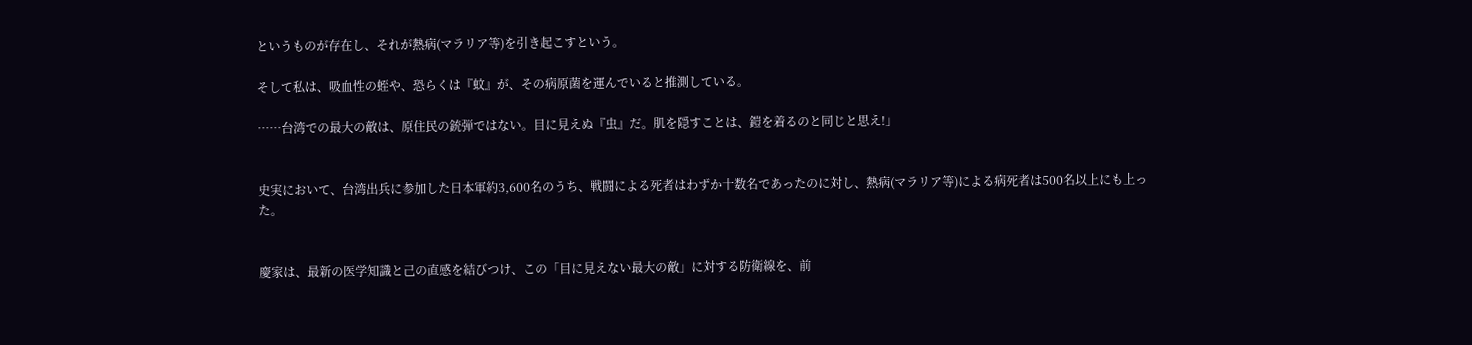というものが存在し、それが熱病(マラリア等)を引き起こすという。

そして私は、吸血性の蛭や、恐らくは『蚊』が、その病原菌を運んでいると推測している。

……台湾での最大の敵は、原住民の銃弾ではない。目に見えぬ『虫』だ。肌を隠すことは、鎧を着るのと同じと思え!」


史実において、台湾出兵に参加した日本軍約3,600名のうち、戦闘による死者はわずか十数名であったのに対し、熱病(マラリア等)による病死者は500名以上にも上った。


慶家は、最新の医学知識と己の直感を結びつけ、この「目に見えない最大の敵」に対する防衛線を、前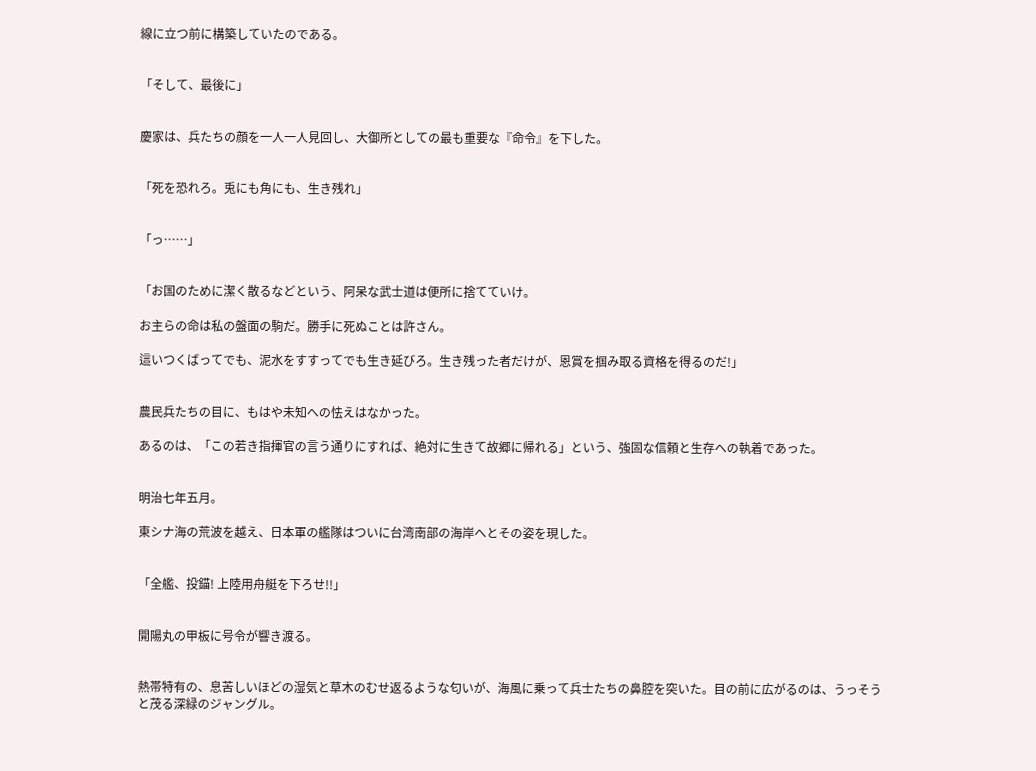線に立つ前に構築していたのである。


「そして、最後に」


慶家は、兵たちの顔を一人一人見回し、大御所としての最も重要な『命令』を下した。


「死を恐れろ。兎にも角にも、生き残れ」


「っ……」


「お国のために潔く散るなどという、阿呆な武士道は便所に捨てていけ。

お主らの命は私の盤面の駒だ。勝手に死ぬことは許さん。

這いつくばってでも、泥水をすすってでも生き延びろ。生き残った者だけが、恩賞を掴み取る資格を得るのだ!」


農民兵たちの目に、もはや未知への怯えはなかった。

あるのは、「この若き指揮官の言う通りにすれば、絶対に生きて故郷に帰れる」という、強固な信頼と生存への執着であった。


明治七年五月。

東シナ海の荒波を越え、日本軍の艦隊はついに台湾南部の海岸へとその姿を現した。


「全艦、投錨! 上陸用舟艇を下ろせ!!」


開陽丸の甲板に号令が響き渡る。


熱帯特有の、息苦しいほどの湿気と草木のむせ返るような匂いが、海風に乗って兵士たちの鼻腔を突いた。目の前に広がるのは、うっそうと茂る深緑のジャングル。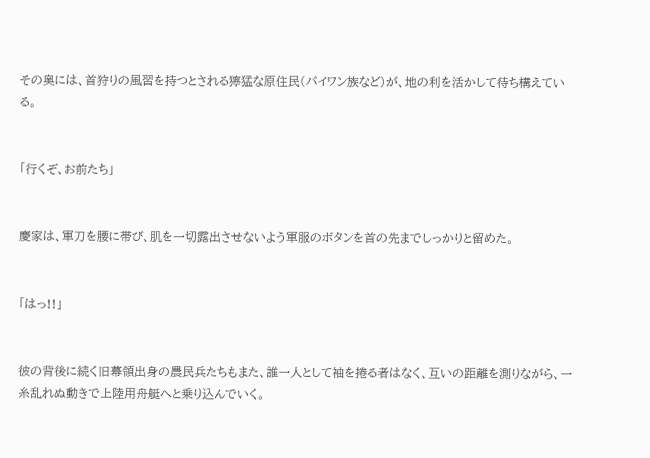その奥には、首狩りの風習を持つとされる獰猛な原住民(パイワン族など)が、地の利を活かして待ち構えている。


「行くぞ、お前たち」


慶家は、軍刀を腰に帯び、肌を一切露出させないよう軍服のボタンを首の先までしっかりと留めた。


「はっ!!」


彼の背後に続く旧幕領出身の農民兵たちもまた、誰一人として袖を捲る者はなく、互いの距離を測りながら、一糸乱れぬ動きで上陸用舟艇へと乗り込んでいく。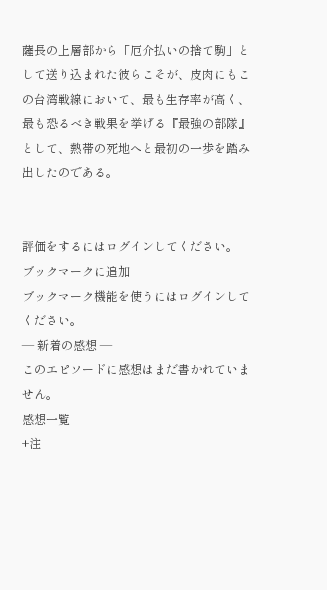薩長の上層部から「厄介払いの捨て駒」として送り込まれた彼らこそが、皮肉にもこの台湾戦線において、最も生存率が高く、最も恐るべき戦果を挙げる『最強の部隊』として、熱帯の死地へと最初の一歩を踏み出したのである。


評価をするにはログインしてください。
ブックマークに追加
ブックマーク機能を使うにはログインしてください。
― 新着の感想 ―
このエピソードに感想はまだ書かれていません。
感想一覧
+注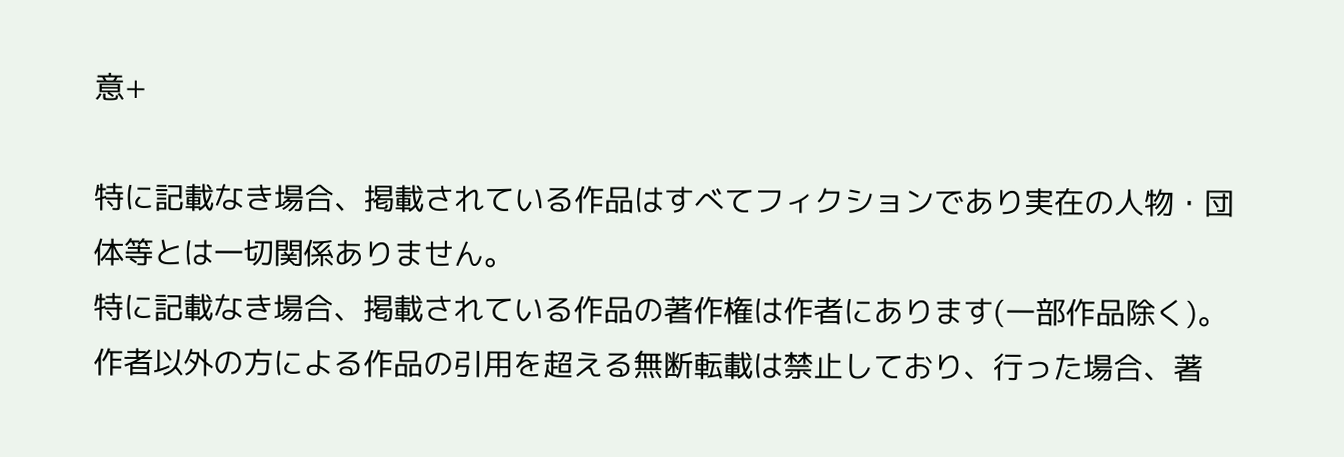意+

特に記載なき場合、掲載されている作品はすべてフィクションであり実在の人物・団体等とは一切関係ありません。
特に記載なき場合、掲載されている作品の著作権は作者にあります(一部作品除く)。
作者以外の方による作品の引用を超える無断転載は禁止しており、行った場合、著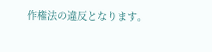作権法の違反となります。